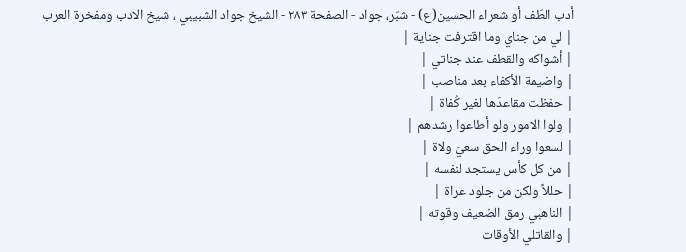أدب الطّف أو شعراء الحسين(ع) - شبّر، جواد - الصفحة ٢٨٣ - الشيخ جواد الشبيبي ، شيخ الادب ومفخرة العرب
| لي من جناي وما اقترفت جناية |
| أشواكه والقطف عند جناتي |
| واضيمة الأكفاء بعد مناصب |
| حفظت مقاعدَها لغير كُفاة |
| ولوا الامور ولو أطاعوا رشدهم |
| لسعوا وراء الحق سعيَ ولاة |
| من كل كأس يستجد لنفسه |
| حللاً ولكن من جلود عراة |
| الناهبي رمق الضعيف وقوته |
| والقاتلي الأوقات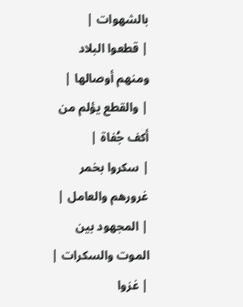بالشهوات |
| قطعوا البلاد ومنهم أوصالها |
| والقطع يؤلم من أكف جُفاة |
| سكروا بخمر غرورهم والعامل |
| المجهود بين الموت والسكرات |
| غزوا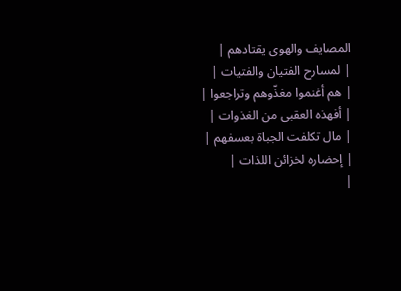المصايف والهوى يقتادهم |
| لمسارح الفتيان والفتيات |
| هم أغنموا مغذّوهم وتراجعوا |
| أفهذه العقبى من الغذوات |
| مال تكلفت الجباة بعسفهم |
| إحضاره لخزائن اللذات |
|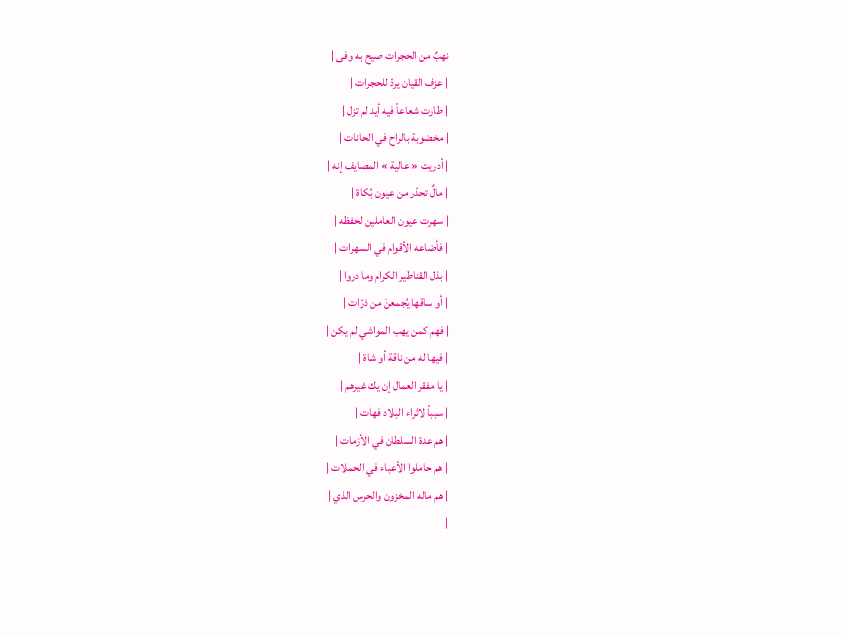نهبٌ من الحجرات صيح به وفى |
| عزف القيان يردّ للحجرات |
| طارت شعاعاً فيه أيد لم تزل |
| مخضوبة بالراح في الحانات |
| أدريت « عالية » المصايف إنه |
| مالٌ تحدّر من عيون بُكاة |
| سهرت عيون العاملين لحفظه |
| فأضاعه الأقوام في السهرات |
| بذل القناطير الكرام وما دروا |
| أو ساقها يُجمعنَ من ذرّات |
| فهم كمن يهب المواشي لم يكن |
| فيها له من ناقة أو شاة |
| يا مفقر العمال إن يك غيرهم |
| سبباً لاثراء البلاد فهات |
| هم عدة السلطان في الأزمات |
| هم حاملوا الأعباء في الحملات |
| هم ماله المخزون والحرس الذي |
|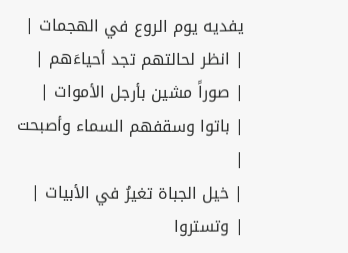يفديه يوم الروع في الهجمات |
| انظر لحالتهم تجد أحياءَهم |
| صوراً مشين بأرجل الأموات |
| باتوا وسقفهم السماء وأصبحت |
| خيل الجباة تغيرُ في الأبيات |
| وتستروا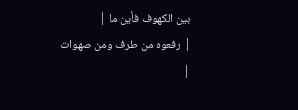بين الكهوف فأين ما |
| رفعوه من طرف ومن صهوات |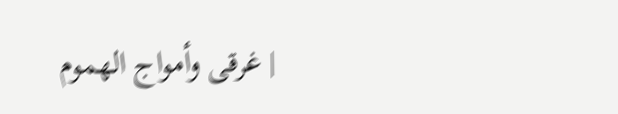| غرقى وأمواج الهموم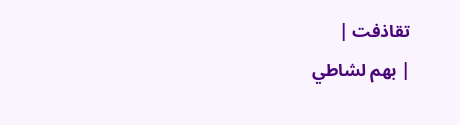تقاذفت |
| بهم لشاطي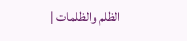الظلم والظلمات |